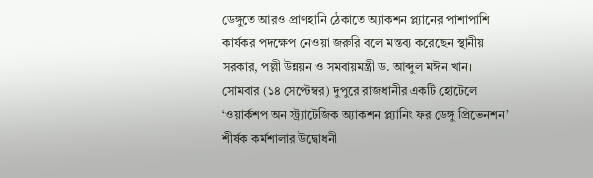ডেঙ্গুতে আরও প্রাণহানি ঠেকাতে অ্যাকশন প্ল্যানের পাশাপাশি কার্যকর পদক্ষেপ নেওয়া জরুরি বলে মন্তব্য করেছেন স্থানীয় সরকার, পল্লী উন্নয়ন ও সমবায়মন্ত্রী ড. আব্দুল মঈন খান।
সোমবার (১৪ সেপ্টেম্বর) দুপুরে রাজধানীর একটি হোটেলে ‘ওয়ার্কশপ অন স্ট্র্যাটেজিক অ্যাকশন প্ল্যানিং ফর ডেঙ্গু প্রিভেনশন’ শীর্ষক কর্মশালার উদ্বোধনী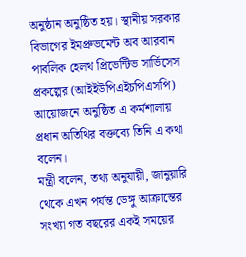অনুষ্ঠান অনুষ্ঠিত হয়। স্থানীয় সরকার বিভাগের ইমপ্রুভমেন্ট অব আরবান পাবলিক হেলথ প্রিভেন্টিভ সার্ভিসেস প্রকল্পের (আইইউপিএইচপিএসপি) আয়োজনে অনুষ্ঠিত এ কর্মশালায় প্রধান অতিথির বক্তব্যে তিনি এ কথা বলেন।
মন্ত্রী বলেন, তথ্য অনুযায়ী, জানুয়ারি থেকে এখন পর্যন্ত ডেঙ্গু আক্রান্তের সংখ্যা গত বছরের একই সময়ের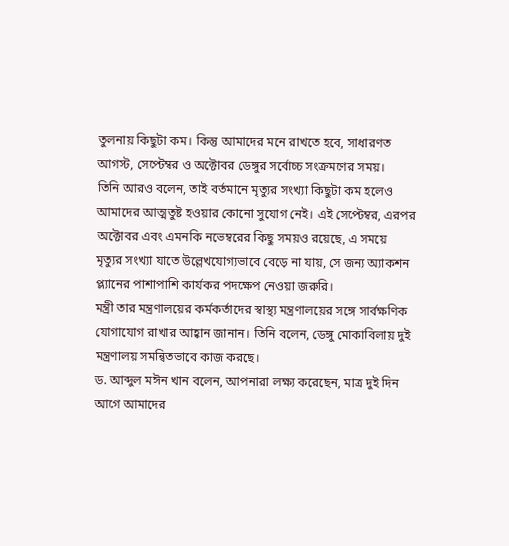তুলনায় কিছুটা কম। কিন্তু আমাদের মনে রাখতে হবে, সাধারণত আগস্ট, সেপ্টেম্বর ও অক্টোবর ডেঙ্গুর সর্বোচ্চ সংক্রমণের সময়।
তিনি আরও বলেন, তাই বর্তমানে মৃত্যুর সংখ্যা কিছুটা কম হলেও আমাদের আত্মতুষ্ট হওয়ার কোনো সুযোগ নেই। এই সেপ্টেম্বর, এরপর অক্টোবর এবং এমনকি নভেম্বরের কিছু সময়ও রয়েছে, এ সময়ে মৃত্যুর সংখ্যা যাতে উল্লেখযোগ্যভাবে বেড়ে না যায়, সে জন্য অ্যাকশন প্ল্যানের পাশাপাশি কার্যকর পদক্ষেপ নেওয়া জরুরি।
মন্ত্রী তার মন্ত্রণালয়ের কর্মকর্তাদের স্বাস্থ্য মন্ত্রণালয়ের সঙ্গে সার্বক্ষণিক যোগাযোগ রাখার আহ্বান জানান। তিনি বলেন, ডেঙ্গু মোকাবিলায় দুই মন্ত্রণালয় সমন্বিতভাবে কাজ করছে।
ড. আব্দুল মঈন খান বলেন, আপনারা লক্ষ্য করেছেন, মাত্র দুই দিন আগে আমাদের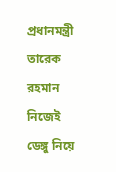প্রধানমন্ত্রী তারেক রহমান নিজেই ডেঙ্গু নিয়ে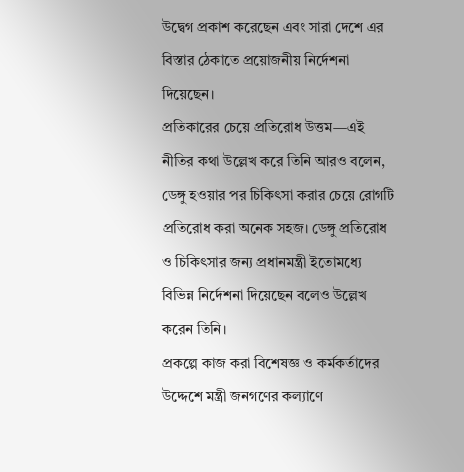উদ্বেগ প্রকাশ করেছেন এবং সারা দেশে এর বিস্তার ঠেকাতে প্রয়োজনীয় নির্দেশনা দিয়েছেন।
প্রতিকারের চেয়ে প্রতিরোধ উত্তম—এই নীতির কথা উল্লেখ করে তিনি আরও বলেন, ডেঙ্গু হওয়ার পর চিকিৎসা করার চেয়ে রোগটি প্রতিরোধ করা অনেক সহজ। ডেঙ্গু প্রতিরোধ ও চিকিৎসার জন্য প্রধানমন্ত্রী ইতোমধ্যে বিভিন্ন নির্দেশনা দিয়েছেন বলেও উল্লেখ করেন তিনি।
প্রকল্পে কাজ করা বিশেষজ্ঞ ও কর্মকর্তাদের উদ্দেশে মন্ত্রী জনগণের কল্যাণে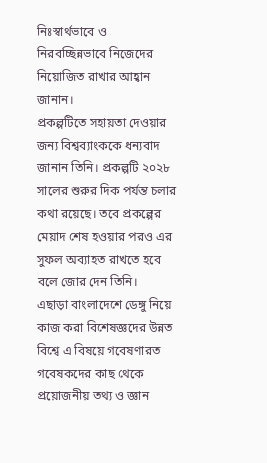নিঃস্বার্থভাবে ও নিরবচ্ছিন্নভাবে নিজেদের নিয়োজিত রাখার আহ্বান জানান।
প্রকল্পটিতে সহায়তা দেওয়ার জন্য বিশ্বব্যাংককে ধন্যবাদ জানান তিনি। প্রকল্পটি ২০২৮ সালের শুরুর দিক পর্যন্ত চলার কথা রয়েছে। তবে প্রকল্পের মেয়াদ শেষ হওয়ার পরও এর সুফল অব্যাহত রাখতে হবে বলে জোর দেন তিনি।
এছাড়া বাংলাদেশে ডেঙ্গু নিয়ে কাজ করা বিশেষজ্ঞদের উন্নত বিশ্বে এ বিষয়ে গবেষণারত গবেষকদের কাছ থেকে প্রয়োজনীয় তথ্য ও জ্ঞান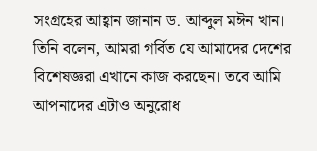সংগ্রহের আহ্বান জানান ড. আব্দুল মঈন খান।
তিনি বলেন, আমরা গর্বিত যে আমাদের দেশের বিশেষজ্ঞরা এখানে কাজ করছেন। তবে আমি আপনাদের এটাও অনুরোধ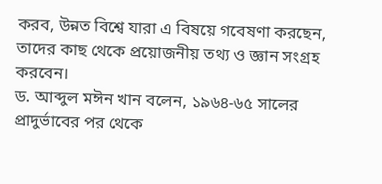করব, উন্নত বিশ্বে যারা এ বিষয়ে গবেষণা করছেন, তাদের কাছ থেকে প্রয়োজনীয় তথ্য ও জ্ঞান সংগ্রহ করবেন।
ড. আব্দুল মঈন খান বলেন, ১৯৬৪-৬৫ সালের প্রাদুর্ভাবের পর থেকে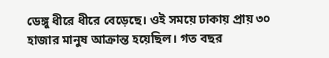ডেঙ্গু ধীরে ধীরে বেড়েছে। ওই সময়ে ঢাকায় প্রায় ৩০ হাজার মানুষ আক্রান্ত হয়েছিল। গত বছর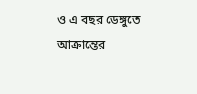ও এ বছর ডেঙ্গুতে আক্রান্তের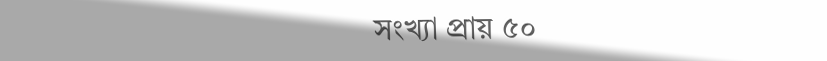সংখ্যা প্রায় ৫০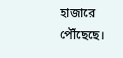হাজারে পৌঁছেছে।